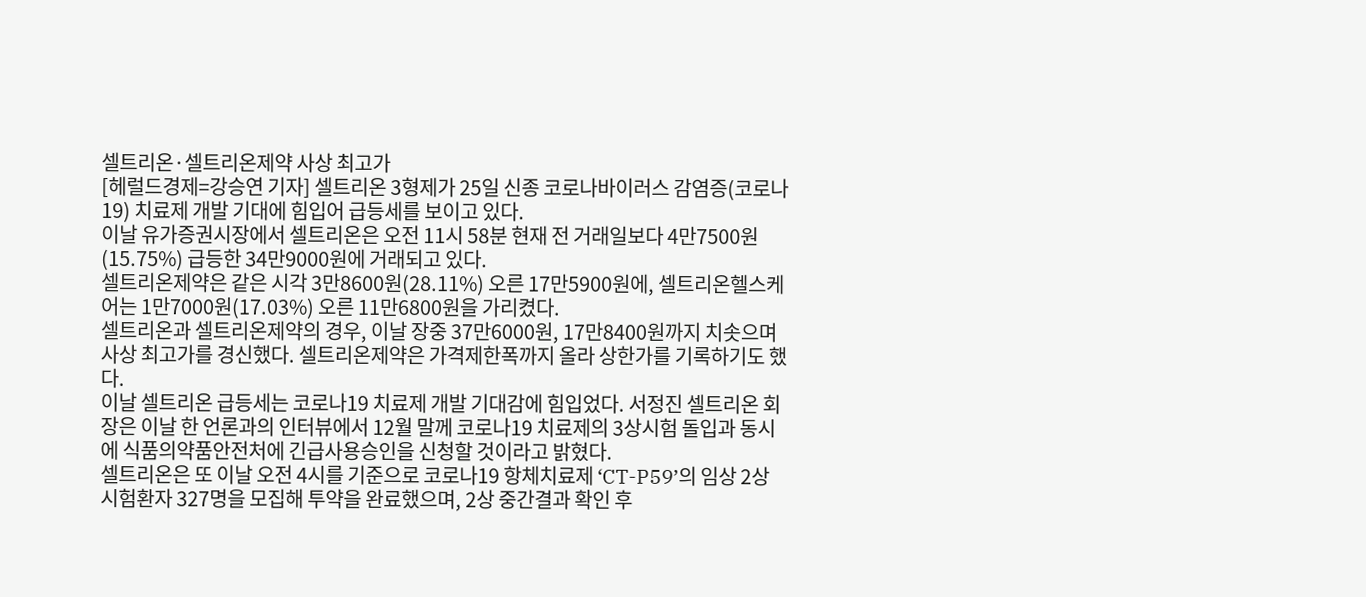셀트리온·셀트리온제약 사상 최고가
[헤럴드경제=강승연 기자] 셀트리온 3형제가 25일 신종 코로나바이러스 감염증(코로나19) 치료제 개발 기대에 힘입어 급등세를 보이고 있다.
이날 유가증권시장에서 셀트리온은 오전 11시 58분 현재 전 거래일보다 4만7500원(15.75%) 급등한 34만9000원에 거래되고 있다.
셀트리온제약은 같은 시각 3만8600원(28.11%) 오른 17만5900원에, 셀트리온헬스케어는 1만7000원(17.03%) 오른 11만6800원을 가리켰다.
셀트리온과 셀트리온제약의 경우, 이날 장중 37만6000원, 17만8400원까지 치솟으며 사상 최고가를 경신했다. 셀트리온제약은 가격제한폭까지 올라 상한가를 기록하기도 했다.
이날 셀트리온 급등세는 코로나19 치료제 개발 기대감에 힘입었다. 서정진 셀트리온 회장은 이날 한 언론과의 인터뷰에서 12월 말께 코로나19 치료제의 3상시험 돌입과 동시에 식품의약품안전처에 긴급사용승인을 신청할 것이라고 밝혔다.
셀트리온은 또 이날 오전 4시를 기준으로 코로나19 항체치료제 ‘CT-P59’의 임상 2상 시험환자 327명을 모집해 투약을 완료했으며, 2상 중간결과 확인 후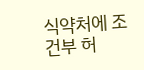식약처에 조건부 허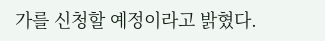가를 신청할 예정이라고 밝혔다.